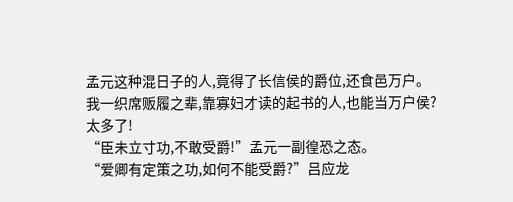孟元这种混日子的人,竟得了长信侯的爵位,还食邑万户。
我一织席贩履之辈,靠寡妇才读的起书的人,也能当万户侯?
太多了!
“臣未立寸功,不敢受爵!”孟元一副徨恐之态。
“爱卿有定策之功,如何不能受爵?”吕应龙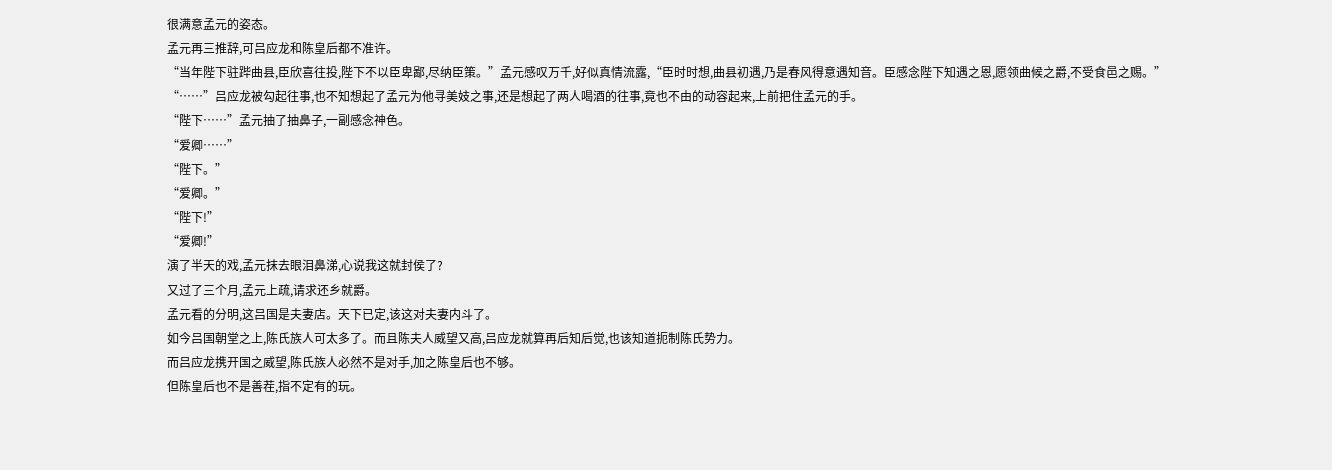很满意孟元的姿态。
孟元再三推辞,可吕应龙和陈皇后都不准许。
“当年陛下驻跸曲县,臣欣喜往投,陛下不以臣卑鄙,尽纳臣策。”孟元感叹万千,好似真情流露,“臣时时想,曲县初遇,乃是春风得意遇知音。臣感念陛下知遇之恩,愿领曲候之爵,不受食邑之赐。”
“……”吕应龙被勾起往事,也不知想起了孟元为他寻美妓之事,还是想起了两人喝酒的往事,竟也不由的动容起来,上前把住孟元的手。
“陛下……”孟元抽了抽鼻子,一副感念神色。
“爱卿……”
“陛下。”
“爱卿。”
“陛下!”
“爱卿!”
演了半天的戏,孟元抹去眼泪鼻涕,心说我这就封侯了?
又过了三个月,孟元上疏,请求还乡就爵。
孟元看的分明,这吕国是夫妻店。天下已定,该这对夫妻内斗了。
如今吕国朝堂之上,陈氏族人可太多了。而且陈夫人威望又高,吕应龙就算再后知后觉,也该知道扼制陈氏势力。
而吕应龙携开国之威望,陈氏族人必然不是对手,加之陈皇后也不够。
但陈皇后也不是善茬,指不定有的玩。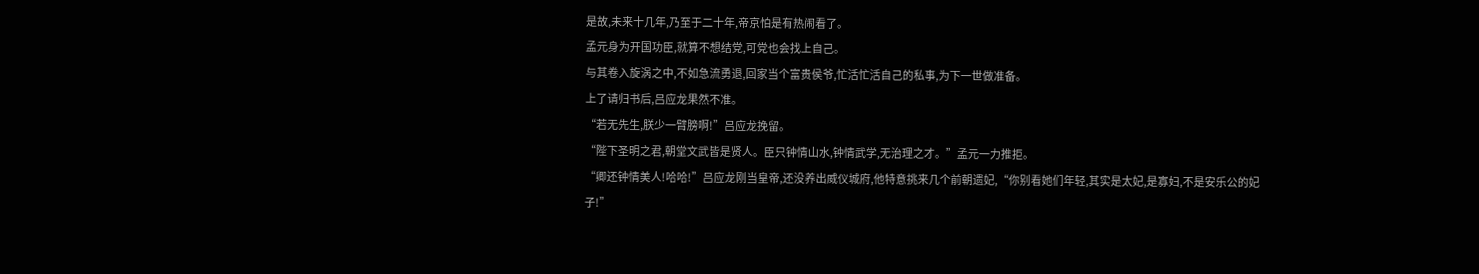是故,未来十几年,乃至于二十年,帝京怕是有热闹看了。
孟元身为开国功臣,就算不想结党,可党也会找上自己。
与其卷入旋涡之中,不如急流勇退,回家当个富贵侯爷,忙活忙活自己的私事,为下一世做准备。
上了请归书后,吕应龙果然不准。
“若无先生,朕少一臂膀啊!”吕应龙挽留。
“陛下圣明之君,朝堂文武皆是贤人。臣只钟情山水,钟情武学,无治理之才。”孟元一力推拒。
“卿还钟情美人!哈哈!”吕应龙刚当皇帝,还没养出威仪城府,他特意挑来几个前朝遗妃,“你别看她们年轻,其实是太妃,是寡妇,不是安乐公的妃子!”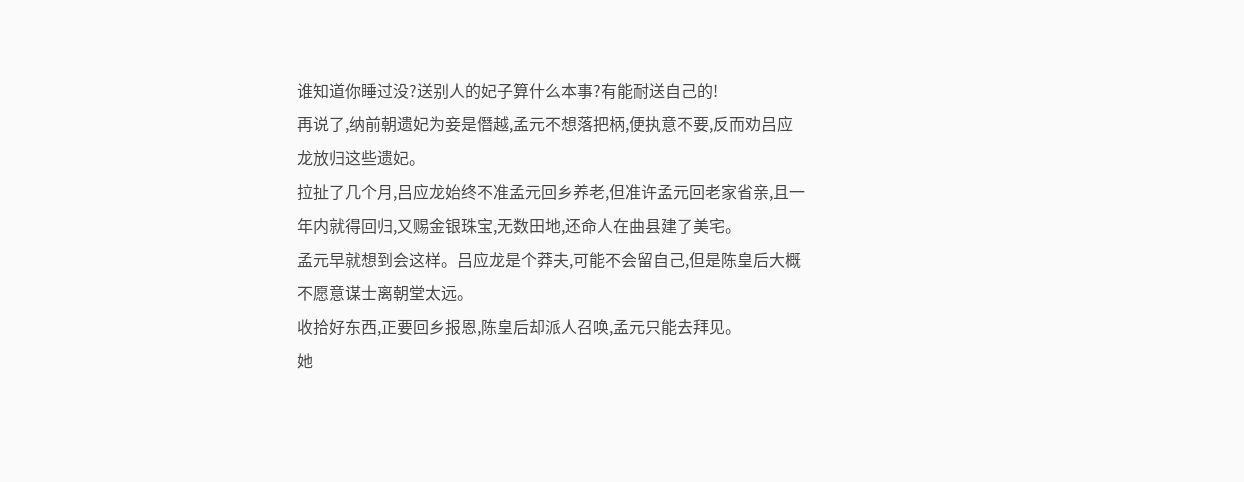谁知道你睡过没?送别人的妃子算什么本事?有能耐送自己的!
再说了,纳前朝遗妃为妾是僭越,孟元不想落把柄,便执意不要,反而劝吕应龙放归这些遗妃。
拉扯了几个月,吕应龙始终不准孟元回乡养老,但准许孟元回老家省亲,且一年内就得回归,又赐金银珠宝,无数田地,还命人在曲县建了美宅。
孟元早就想到会这样。吕应龙是个莽夫,可能不会留自己,但是陈皇后大概不愿意谋士离朝堂太远。
收拾好东西,正要回乡报恩,陈皇后却派人召唤,孟元只能去拜见。
她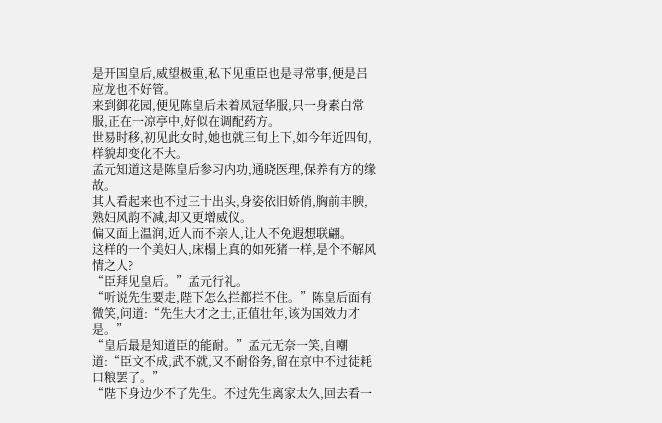是开国皇后,威望极重,私下见重臣也是寻常事,便是吕应龙也不好管。
来到御花园,便见陈皇后未着凤冠华服,只一身素白常服,正在一凉亭中,好似在调配药方。
世易时移,初见此女时,她也就三旬上下,如今年近四旬,样貌却变化不大。
孟元知道这是陈皇后参习内功,通晓医理,保养有方的缘故。
其人看起来也不过三十出头,身姿依旧娇俏,胸前丰腴,熟妇风韵不减,却又更增威仪。
偏又面上温润,近人而不亲人,让人不免遐想联翩。
这样的一个美妇人,床榻上真的如死猪一样,是个不解风情之人?
“臣拜见皇后。”孟元行礼。
“听说先生要走,陛下怎么拦都拦不住。”陈皇后面有微笑,问道:“先生大才之士,正值壮年,该为国效力才是。”
“皇后最是知道臣的能耐。”孟元无奈一笑,自嘲道:“臣文不成,武不就,又不耐俗务,留在京中不过徒耗口粮罢了。”
“陛下身边少不了先生。不过先生离家太久,回去看一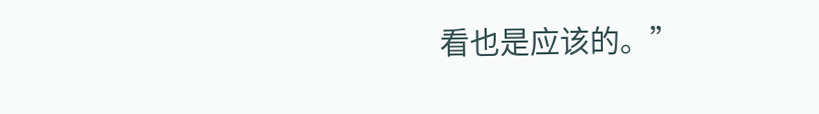看也是应该的。”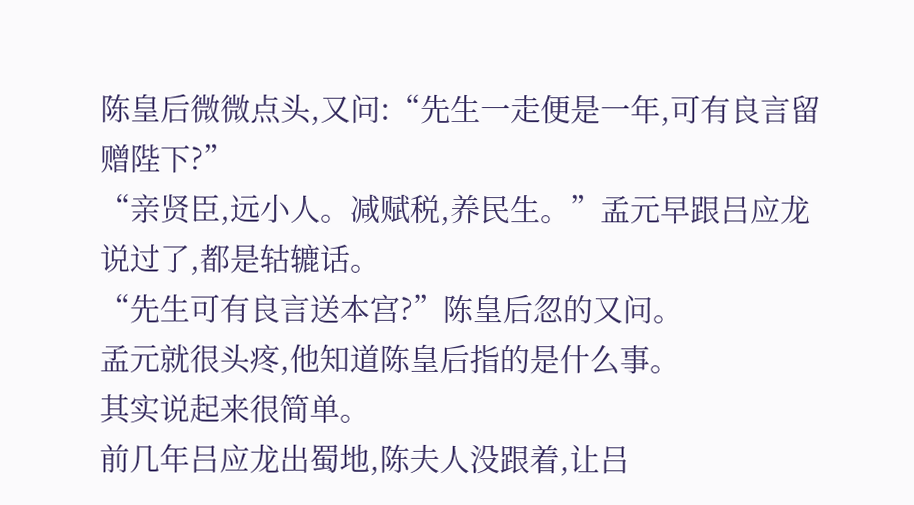陈皇后微微点头,又问:“先生一走便是一年,可有良言留赠陛下?”
“亲贤臣,远小人。减赋税,养民生。”孟元早跟吕应龙说过了,都是轱辘话。
“先生可有良言送本宫?”陈皇后忽的又问。
孟元就很头疼,他知道陈皇后指的是什么事。
其实说起来很简单。
前几年吕应龙出蜀地,陈夫人没跟着,让吕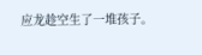应龙趁空生了一堆孩子。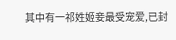其中有一祁姓姬妾最受宠爱,已封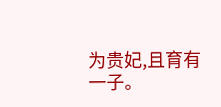为贵妃,且育有一子。